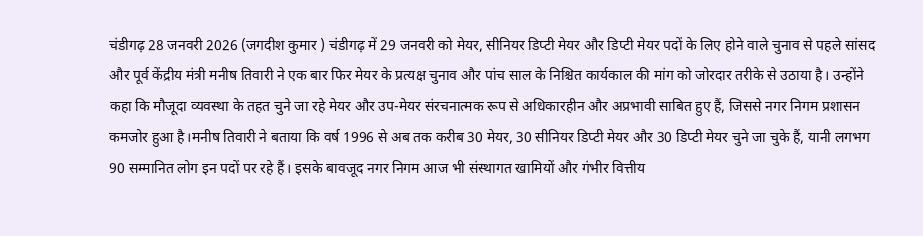चंडीगढ़ 28 जनवरी 2026 (जगदीश कुमार ) चंडीगढ़ में 29 जनवरी को मेयर, सीनियर डिप्टी मेयर और डिप्टी मेयर पदों के लिए होने वाले चुनाव से पहले सांसद और पूर्व केंद्रीय मंत्री मनीष तिवारी ने एक बार फिर मेयर के प्रत्यक्ष चुनाव और पांच साल के निश्चित कार्यकाल की मांग को जोरदार तरीके से उठाया है। उन्होंने कहा कि मौजूदा व्यवस्था के तहत चुने जा रहे मेयर और उप-मेयर संरचनात्मक रूप से अधिकारहीन और अप्रभावी साबित हुए हैं, जिससे नगर निगम प्रशासन कमजोर हुआ है।मनीष तिवारी ने बताया कि वर्ष 1996 से अब तक करीब 30 मेयर, 30 सीनियर डिप्टी मेयर और 30 डिप्टी मेयर चुने जा चुके हैं, यानी लगभग 90 सम्मानित लोग इन पदों पर रहे हैं। इसके बावजूद नगर निगम आज भी संस्थागत खामियों और गंभीर वित्तीय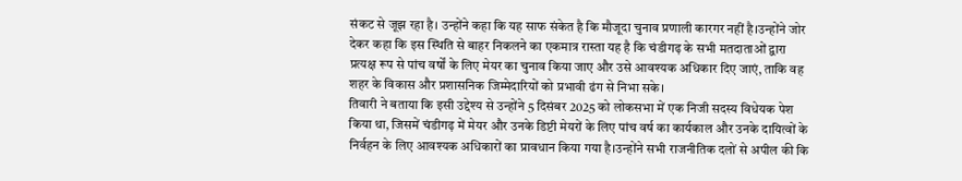संकट से जूझ रहा है। उन्होंने कहा कि यह साफ संकेत है कि मौजूदा चुनाव प्रणाली कारगर नहीं है।उन्होंने जोर देकर कहा कि इस स्थिति से बाहर निकलने का एकमात्र रास्ता यह है कि चंडीगढ़ के सभी मतदाताओं द्वारा प्रत्यक्ष रूप से पांच वर्षों के लिए मेयर का चुनाव किया जाए और उसे आवश्यक अधिकार दिए जाएं, ताकि वह शहर के विकास और प्रशासनिक जिम्मेदारियों को प्रभावी ढंग से निभा सके।
तिवारी ने बताया कि इसी उद्देश्य से उन्होंने 5 दिसंबर 2025 को लोकसभा में एक निजी सदस्य विधेयक पेश किया था, जिसमें चंडीगढ़ में मेयर और उनके डिप्टी मेयरों के लिए पांच वर्ष का कार्यकाल और उनके दायित्वों के निर्वहन के लिए आवश्यक अधिकारों का प्रावधान किया गया है।उन्होंने सभी राजनीतिक दलों से अपील की कि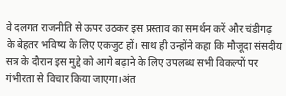वे दलगत राजनीति से ऊपर उठकर इस प्रस्ताव का समर्थन करें और चंडीगढ़ के बेहतर भविष्य के लिए एकजुट हों। साथ ही उन्होंने कहा कि मौजूदा संसदीय सत्र के दौरान इस मुद्दे को आगे बढ़ाने के लिए उपलब्ध सभी विकल्पों पर गंभीरता से विचार किया जाएगा।अंत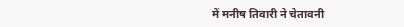में मनीष तिवारी ने चेतावनी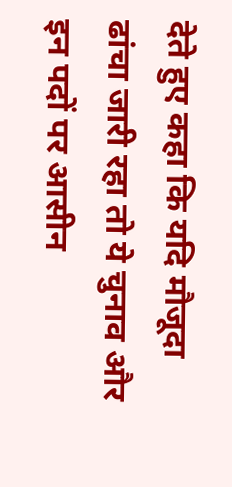देते हुए कहा कि यदि मौजूदा ढांचा जारी रहा तो ये चुनाव और इन पदों पर आसीन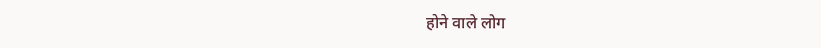होने वाले लोग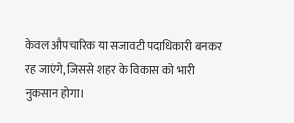केवल औपचारिक या सजावटी पदाधिकारी बनकर रह जाएंगे, जिससे शहर के विकास को भारी नुकसान होगा।